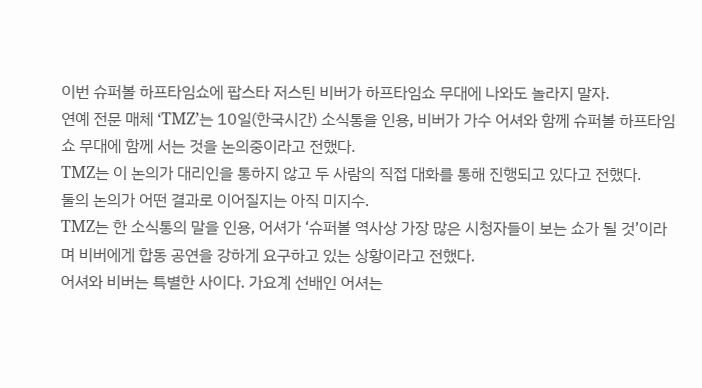이번 슈퍼볼 하프타임쇼에 팝스타 저스틴 비버가 하프타임쇼 무대에 나와도 놀라지 말자.
연예 전문 매체 ‘TMZ’는 10일(한국시간) 소식통을 인용, 비버가 가수 어셔와 함께 슈퍼볼 하프타임쇼 무대에 함께 서는 것을 논의중이라고 전했다.
TMZ는 이 논의가 대리인을 통하지 않고 두 사람의 직접 대화를 통해 진행되고 있다고 전했다.
둘의 논의가 어떤 결과로 이어질지는 아직 미지수.
TMZ는 한 소식통의 말을 인용, 어셔가 ‘슈퍼볼 역사상 가장 많은 시청자들이 보는 쇼가 될 것’이라며 비버에게 합동 공연을 강하게 요구하고 있는 상황이라고 전했다.
어셔와 비버는 특별한 사이다. 가요계 선배인 어셔는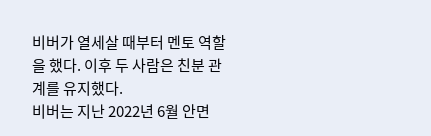비버가 열세살 때부터 멘토 역할을 했다. 이후 두 사람은 친분 관계를 유지했다.
비버는 지난 2022년 6월 안면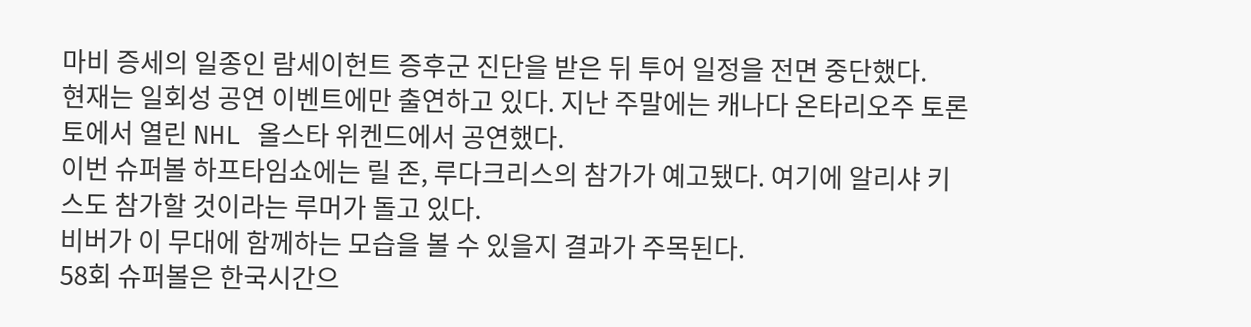마비 증세의 일종인 람세이헌트 증후군 진단을 받은 뒤 투어 일정을 전면 중단했다.
현재는 일회성 공연 이벤트에만 출연하고 있다. 지난 주말에는 캐나다 온타리오주 토론토에서 열린 NHL 올스타 위켄드에서 공연했다.
이번 슈퍼볼 하프타임쇼에는 릴 존, 루다크리스의 참가가 예고됐다. 여기에 알리샤 키스도 참가할 것이라는 루머가 돌고 있다.
비버가 이 무대에 함께하는 모습을 볼 수 있을지 결과가 주목된다.
58회 슈퍼볼은 한국시간으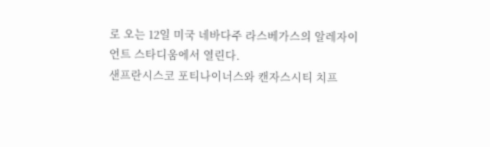로 오는 12일 미국 네바다주 라스베가스의 알레자이언트 스타디움에서 열린다.
샌프란시스코 포티나이너스와 캔자스시티 치프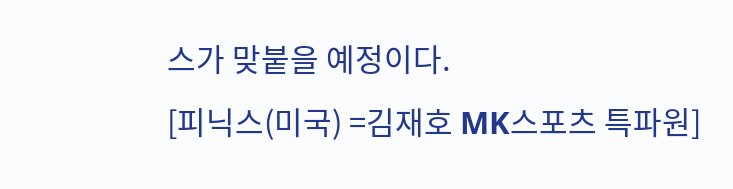스가 맞붙을 예정이다.
[피닉스(미국) =김재호 MK스포츠 특파원]